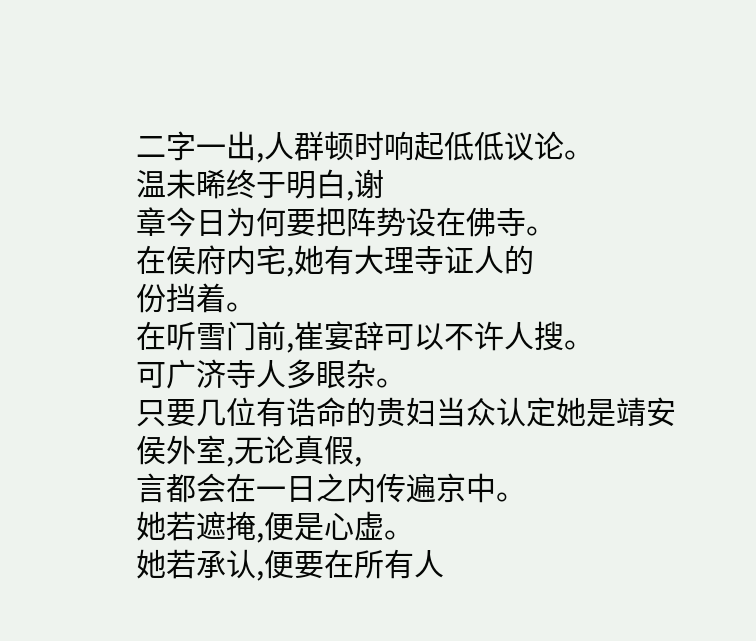二字一出,人群顿时响起低低议论。
温未晞终于明白,谢
章今日为何要把阵势设在佛寺。
在侯府内宅,她有大理寺证人的
份挡着。
在听雪门前,崔宴辞可以不许人搜。
可广济寺人多眼杂。
只要几位有诰命的贵妇当众认定她是靖安侯外室,无论真假,
言都会在一日之内传遍京中。
她若遮掩,便是心虚。
她若承认,便要在所有人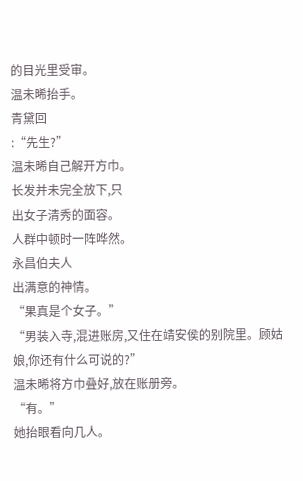的目光里受审。
温未晞抬手。
青黛回
:“先生?”
温未晞自己解开方巾。
长发并未完全放下,只
出女子清秀的面容。
人群中顿时一阵哗然。
永昌伯夫人
出满意的神情。
“果真是个女子。”
“男装入寺,混进账房,又住在靖安侯的别院里。顾姑娘,你还有什么可说的?”
温未晞将方巾叠好,放在账册旁。
“有。”
她抬眼看向几人。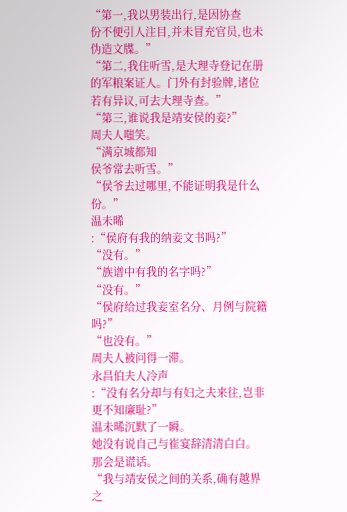“第一,我以男装出行,是因协查
份不便引人注目,并未冒充官员,也未伪造文牒。”
“第二,我住听雪,是大理寺登记在册的军粮案证人。门外有封验牌,诸位若有异议,可去大理寺查。”
“第三,谁说我是靖安侯的妾?”
周夫人嗤笑。
“满京城都知
侯爷常去听雪。”
“侯爷去过哪里,不能证明我是什么
份。”
温未晞
:“侯府有我的纳妾文书吗?”
“没有。”
“族谱中有我的名字吗?”
“没有。”
“侯府给过我妾室名分、月例与院籍吗?”
“也没有。”
周夫人被问得一滞。
永昌伯夫人冷声
:“没有名分却与有妇之夫来往,岂非更不知廉耻?”
温未晞沉默了一瞬。
她没有说自己与崔宴辞清清白白。
那会是谎话。
“我与靖安侯之间的关系,确有越界之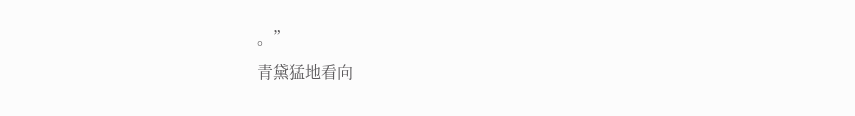。”
青黛猛地看向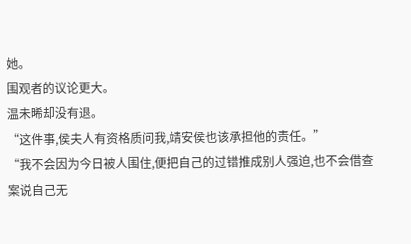她。
围观者的议论更大。
温未晞却没有退。
“这件事,侯夫人有资格质问我,靖安侯也该承担他的责任。”
“我不会因为今日被人围住,便把自己的过错推成别人强迫,也不会借查案说自己无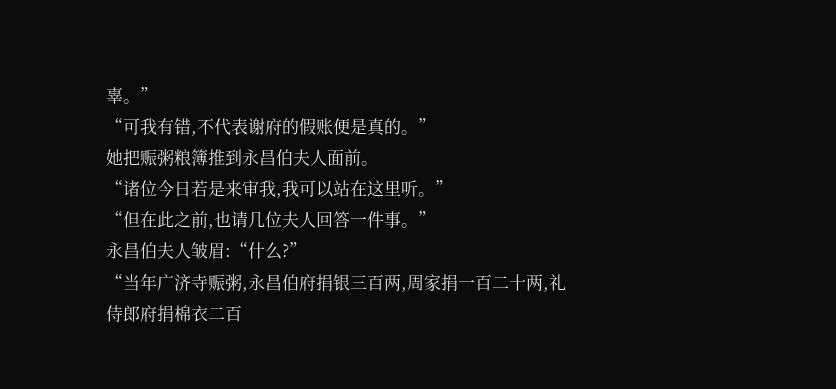辜。”
“可我有错,不代表谢府的假账便是真的。”
她把赈粥粮簿推到永昌伯夫人面前。
“诸位今日若是来审我,我可以站在这里听。”
“但在此之前,也请几位夫人回答一件事。”
永昌伯夫人皱眉:“什么?”
“当年广济寺赈粥,永昌伯府捐银三百两,周家捐一百二十两,礼
侍郎府捐棉衣二百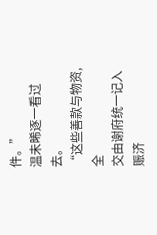件。”
温未晞逐一看过去。
“这些善款与物资,全
交由谢府统一记入赈济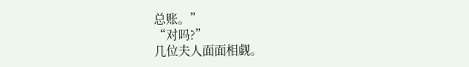总账。”
“对吗?”
几位夫人面面相觑。